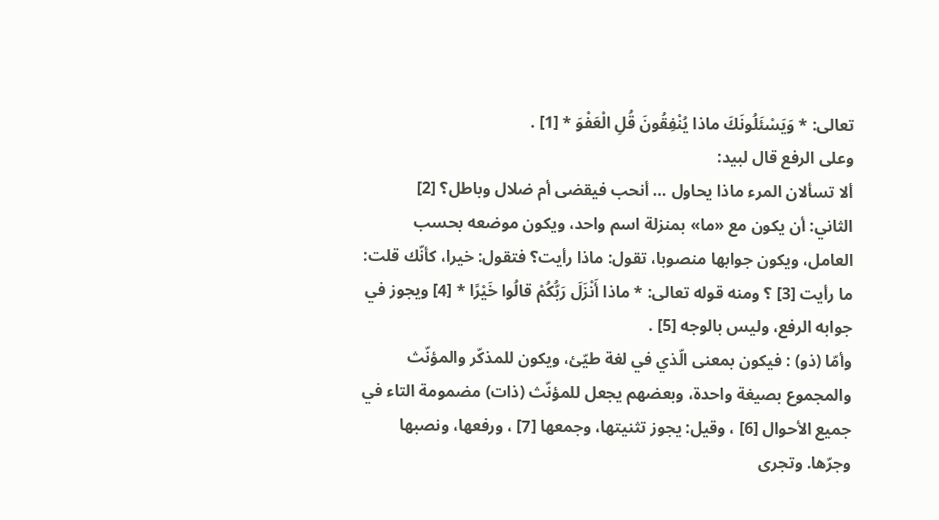تعالى: * وَيَسْئَلُونَكَ ماذا يُنْفِقُونَ قُلِ الْعَفْوَ * [1] .
وعلى الرفع قال لبيد:
ألا تسألان المرء ماذا يحاول … أنحب فيقضى أم ضلال وباطل؟ [2]
الثاني: أن يكون مع «ما» بمنزلة اسم واحد، ويكون موضعه بحسب العامل، ويكون جوابها منصوبا، تقول: ماذا رأيت؟ فتقول: خيرا، كأنّك قلت: ما رأيت [3] ؟ ومنه قوله تعالى: * ماذا أَنْزَلَ رَبُّكُمْ قالُوا خَيْرًا * [4] ويجوز في جوابه الرفع، وليس بالوجه [5] .
وأمّا (ذو) : فيكون بمعنى الّذي في لغة طيّئ، ويكون للمذكّر والمؤنّث والمجموع بصيغة واحدة، وبعضهم يجعل للمؤنّث (ذات) مضمومة التاء في جميع الأحوال [6] ، وقيل: يجوز تثنيتها، وجمعها [7] ، ورفعها، ونصبها وجرّها. وتجرى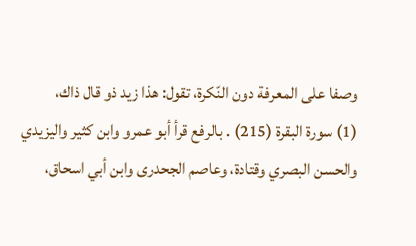وصفا على المعرفة دون النّكرة، تقول: هذا زيد ذو قال ذاك،
(1) سورة البقرة (215) . بالرفع قرأ أبو عمرو وابن كثير واليزيدي والحسن البصري وقتادة، وعاصم الجحدرى وابن أبي اسحاق،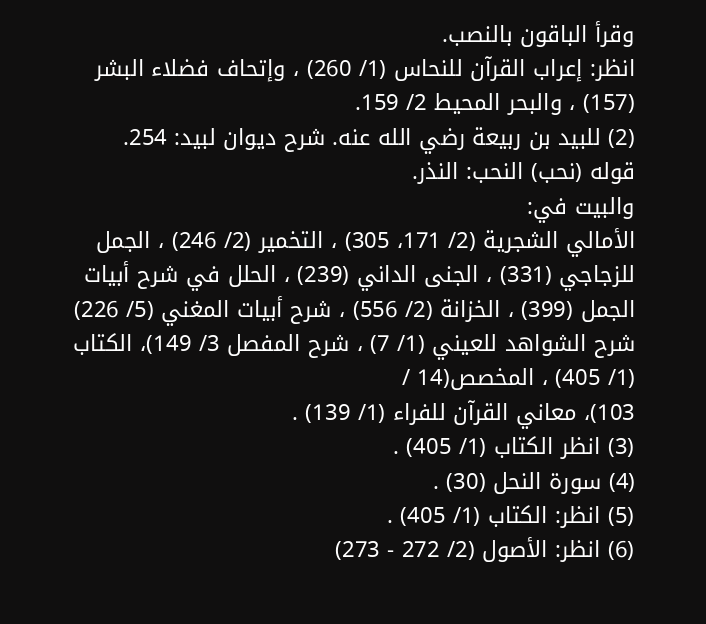وقرأ الباقون بالنصب.
انظر: إعراب القرآن للنحاس (1/ 260) ، وإتحاف فضلاء البشر (157) ، والبحر المحيط 2/ 159.
(2) للبيد بن ربيعة رضي الله عنه. شرح ديوان لبيد: 254.
قوله (نحب) النحب: النذر.
والبيت في:
الأمالي الشجرية (2/ 171، 305) ، التخمير (2/ 246) ، الجمل للزجاجي (331) ، الجنى الداني (239) ، الحلل في شرح أبيات الجمل (399) ، الخزانة (2/ 556) ، شرح أبيات المغني (5/ 226) شرح الشواهد للعيني (1/ 7) ، شرح المفصل 3/ 149)، الكتاب (1/ 405) ، المخصص(14 /
103)، معاني القرآن للفراء (1/ 139) .
(3) انظر الكتاب (1/ 405) .
(4) سورة النحل (30) .
(5) انظر: الكتاب (1/ 405) .
(6) انظر: الأصول (2/ 272 - 273)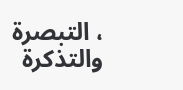، التبصرة والتذكرة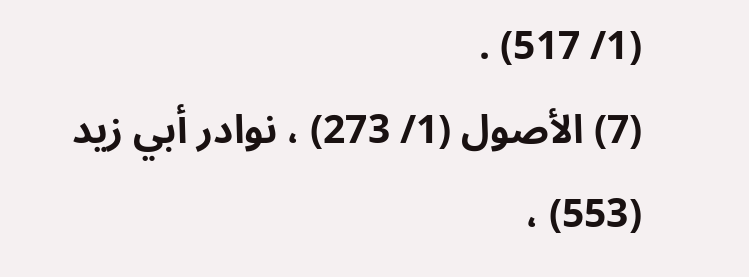(1/ 517) .
(7) الأصول (1/ 273) ، نوادر أبي زيد (553) ،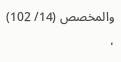والمخصص (14/ 102) ،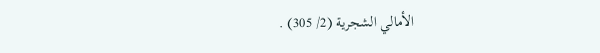الأمالي الشجرية (2/ 305) .